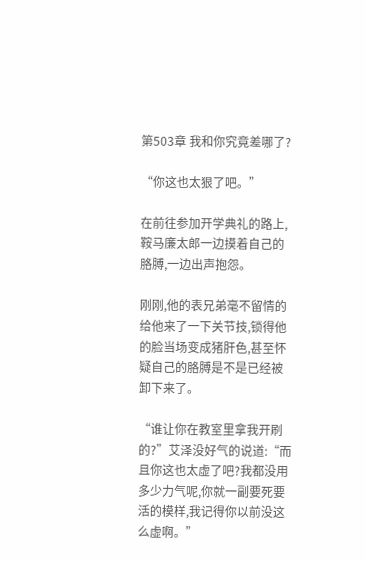第503章 我和你究竟差哪了?

“你这也太狠了吧。”

在前往参加开学典礼的路上,鞍马廉太郎一边摸着自己的胳膊,一边出声抱怨。

刚刚,他的表兄弟毫不留情的给他来了一下关节技,锁得他的脸当场变成猪肝色,甚至怀疑自己的胳膊是不是已经被卸下来了。

“谁让你在教室里拿我开刷的?”艾泽没好气的说道:“而且你这也太虚了吧?我都没用多少力气呢,你就一副要死要活的模样,我记得你以前没这么虚啊。”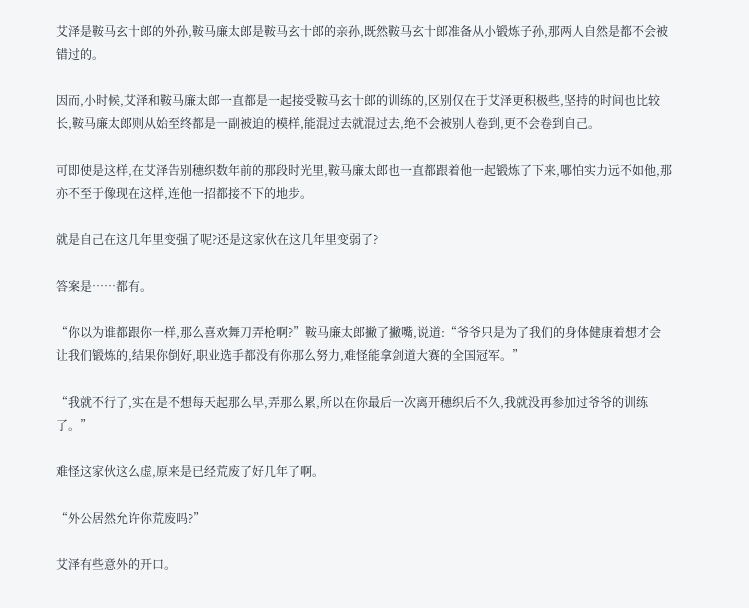艾泽是鞍马玄十郎的外孙,鞍马廉太郎是鞍马玄十郎的亲孙,既然鞍马玄十郎准备从小锻炼子孙,那两人自然是都不会被错过的。

因而,小时候,艾泽和鞍马廉太郎一直都是一起接受鞍马玄十郎的训练的,区别仅在于艾泽更积极些,坚持的时间也比较长,鞍马廉太郎则从始至终都是一副被迫的模样,能混过去就混过去,绝不会被别人卷到,更不会卷到自己。

可即使是这样,在艾泽告别穗织数年前的那段时光里,鞍马廉太郎也一直都跟着他一起锻炼了下来,哪怕实力远不如他,那亦不至于像现在这样,连他一招都接不下的地步。

就是自己在这几年里变强了呢?还是这家伙在这几年里变弱了?

答案是……都有。

“你以为谁都跟你一样,那么喜欢舞刀弄枪啊?”鞍马廉太郎撇了撇嘴,说道:“爷爷只是为了我们的身体健康着想才会让我们锻炼的,结果你倒好,职业选手都没有你那么努力,难怪能拿剑道大赛的全国冠军。”

“我就不行了,实在是不想每天起那么早,弄那么累,所以在你最后一次离开穗织后不久,我就没再参加过爷爷的训练了。”

难怪这家伙这么虚,原来是已经荒废了好几年了啊。

“外公居然允许你荒废吗?”

艾泽有些意外的开口。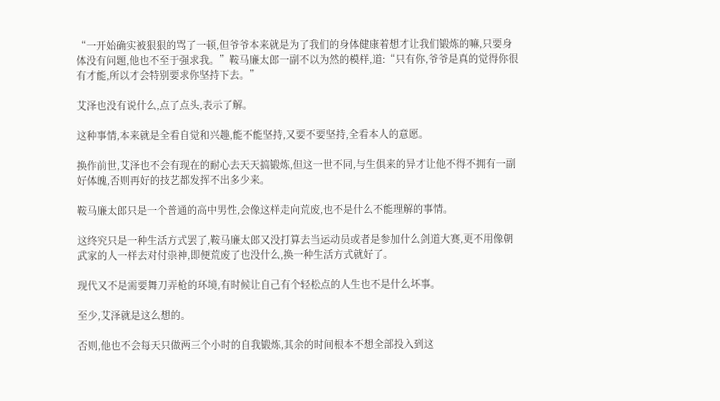“一开始确实被狠狠的骂了一顿,但爷爷本来就是为了我们的身体健康着想才让我们锻炼的嘛,只要身体没有问题,他也不至于强求我。”鞍马廉太郎一副不以为然的模样,道:“只有你,爷爷是真的觉得你很有才能,所以才会特别要求你坚持下去。”

艾泽也没有说什么,点了点头,表示了解。

这种事情,本来就是全看自觉和兴趣,能不能坚持,又要不要坚持,全看本人的意愿。

换作前世,艾泽也不会有现在的耐心去天天搞锻炼,但这一世不同,与生俱来的异才让他不得不拥有一副好体魄,否则再好的技艺都发挥不出多少来。

鞍马廉太郎只是一个普通的高中男性,会像这样走向荒废,也不是什么不能理解的事情。

这终究只是一种生活方式罢了,鞍马廉太郎又没打算去当运动员或者是参加什么剑道大赛,更不用像朝武家的人一样去对付祟神,即便荒废了也没什么,换一种生活方式就好了。

现代又不是需要舞刀弄枪的环境,有时候让自己有个轻松点的人生也不是什么坏事。

至少,艾泽就是这么想的。

否则,他也不会每天只做两三个小时的自我锻炼,其余的时间根本不想全部投入到这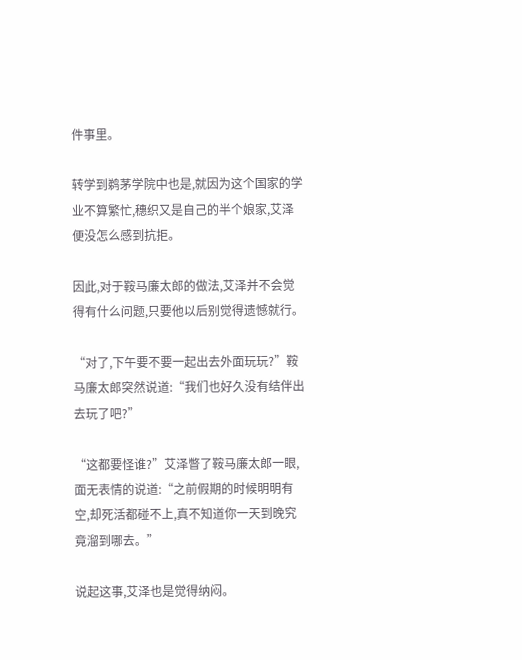件事里。

转学到鹈茅学院中也是,就因为这个国家的学业不算繁忙,穗织又是自己的半个娘家,艾泽便没怎么感到抗拒。

因此,对于鞍马廉太郎的做法,艾泽并不会觉得有什么问题,只要他以后别觉得遗憾就行。

“对了,下午要不要一起出去外面玩玩?”鞍马廉太郎突然说道:“我们也好久没有结伴出去玩了吧?”

“这都要怪谁?”艾泽瞥了鞍马廉太郎一眼,面无表情的说道:“之前假期的时候明明有空,却死活都碰不上,真不知道你一天到晚究竟溜到哪去。”

说起这事,艾泽也是觉得纳闷。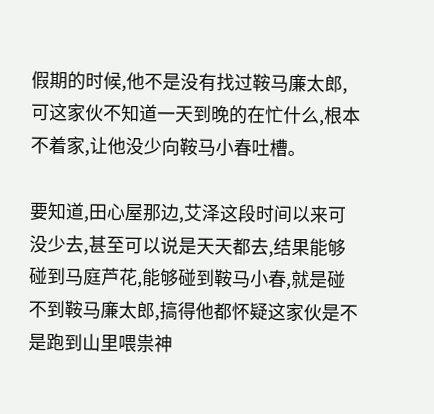假期的时候,他不是没有找过鞍马廉太郎,可这家伙不知道一天到晚的在忙什么,根本不着家,让他没少向鞍马小春吐槽。

要知道,田心屋那边,艾泽这段时间以来可没少去,甚至可以说是天天都去,结果能够碰到马庭芦花,能够碰到鞍马小春,就是碰不到鞍马廉太郎,搞得他都怀疑这家伙是不是跑到山里喂祟神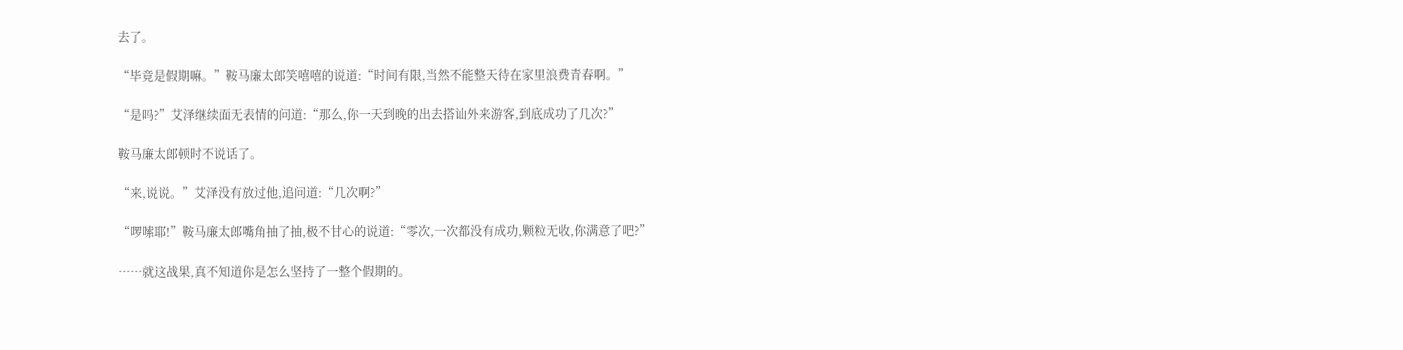去了。

“毕竟是假期嘛。”鞍马廉太郎笑嘻嘻的说道:“时间有限,当然不能整天待在家里浪费青春啊。”

“是吗?”艾泽继续面无表情的问道:“那么,你一天到晚的出去搭讪外来游客,到底成功了几次?”

鞍马廉太郎顿时不说话了。

“来,说说。”艾泽没有放过他,追问道:“几次啊?”

“啰嗦耶!”鞍马廉太郎嘴角抽了抽,极不甘心的说道:“零次,一次都没有成功,颗粒无收,你满意了吧?”

……就这战果,真不知道你是怎么坚持了一整个假期的。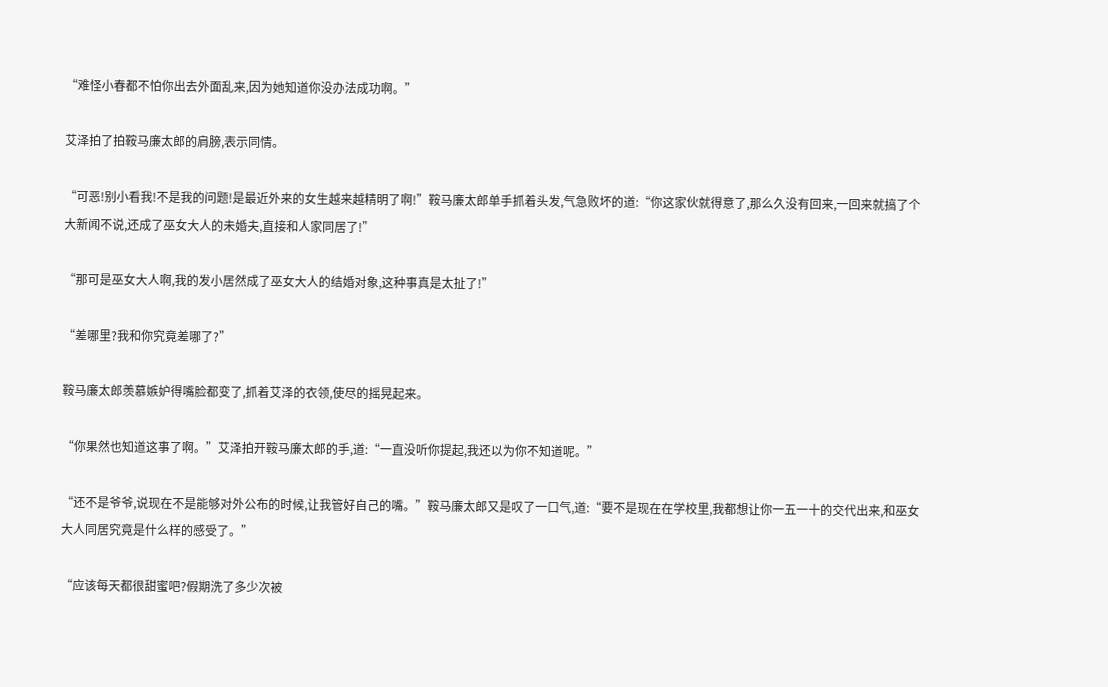“难怪小春都不怕你出去外面乱来,因为她知道你没办法成功啊。”

艾泽拍了拍鞍马廉太郎的肩膀,表示同情。

“可恶!别小看我!不是我的问题!是最近外来的女生越来越精明了啊!”鞍马廉太郎单手抓着头发,气急败坏的道:“你这家伙就得意了,那么久没有回来,一回来就搞了个大新闻不说,还成了巫女大人的未婚夫,直接和人家同居了!”

“那可是巫女大人啊,我的发小居然成了巫女大人的结婚对象,这种事真是太扯了!”

“差哪里?我和你究竟差哪了?”

鞍马廉太郎羡慕嫉妒得嘴脸都变了,抓着艾泽的衣领,使尽的摇晃起来。

“你果然也知道这事了啊。”艾泽拍开鞍马廉太郎的手,道:“一直没听你提起,我还以为你不知道呢。”

“还不是爷爷,说现在不是能够对外公布的时候,让我管好自己的嘴。”鞍马廉太郎又是叹了一口气,道:“要不是现在在学校里,我都想让你一五一十的交代出来,和巫女大人同居究竟是什么样的感受了。”

“应该每天都很甜蜜吧?假期洗了多少次被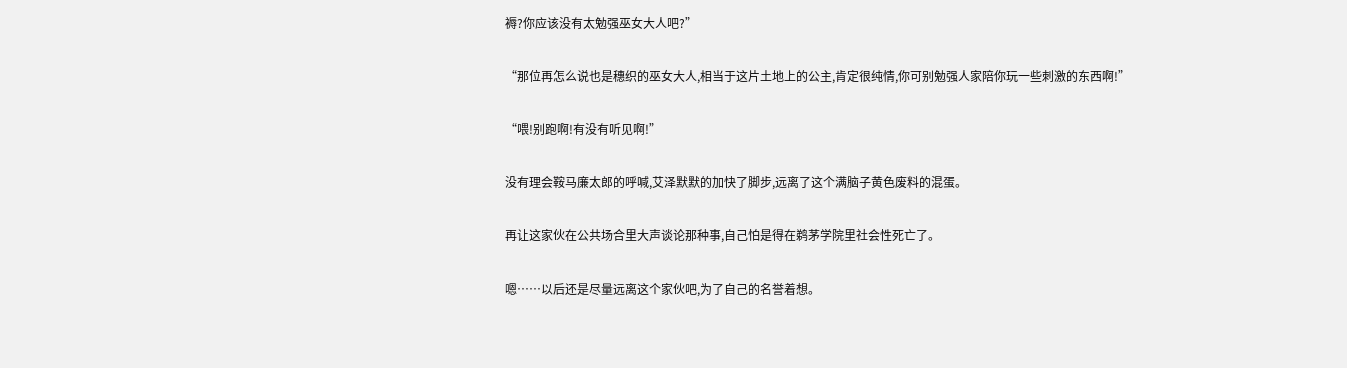褥?你应该没有太勉强巫女大人吧?”

“那位再怎么说也是穗织的巫女大人,相当于这片土地上的公主,肯定很纯情,你可别勉强人家陪你玩一些刺激的东西啊!”

“喂!别跑啊!有没有听见啊!”

没有理会鞍马廉太郎的呼喊,艾泽默默的加快了脚步,远离了这个满脑子黄色废料的混蛋。

再让这家伙在公共场合里大声谈论那种事,自己怕是得在鹈茅学院里社会性死亡了。

嗯……以后还是尽量远离这个家伙吧,为了自己的名誉着想。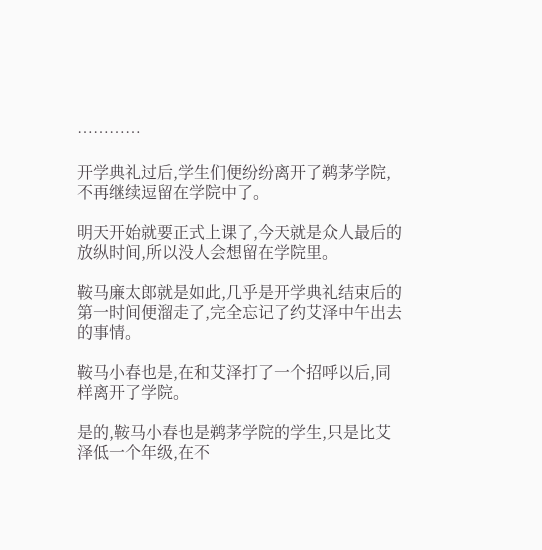…………

开学典礼过后,学生们便纷纷离开了鹈茅学院,不再继续逗留在学院中了。

明天开始就要正式上课了,今天就是众人最后的放纵时间,所以没人会想留在学院里。

鞍马廉太郎就是如此,几乎是开学典礼结束后的第一时间便溜走了,完全忘记了约艾泽中午出去的事情。

鞍马小春也是,在和艾泽打了一个招呼以后,同样离开了学院。

是的,鞍马小春也是鹈茅学院的学生,只是比艾泽低一个年级,在不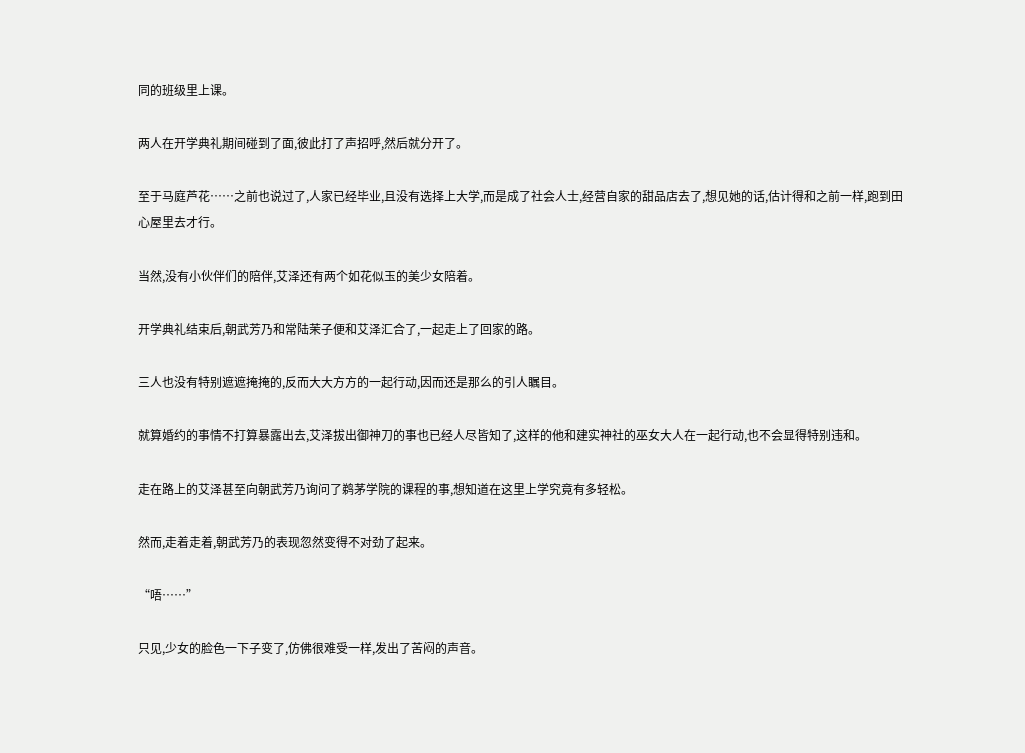同的班级里上课。

两人在开学典礼期间碰到了面,彼此打了声招呼,然后就分开了。

至于马庭芦花……之前也说过了,人家已经毕业,且没有选择上大学,而是成了社会人士,经营自家的甜品店去了,想见她的话,估计得和之前一样,跑到田心屋里去才行。

当然,没有小伙伴们的陪伴,艾泽还有两个如花似玉的美少女陪着。

开学典礼结束后,朝武芳乃和常陆茉子便和艾泽汇合了,一起走上了回家的路。

三人也没有特别遮遮掩掩的,反而大大方方的一起行动,因而还是那么的引人瞩目。

就算婚约的事情不打算暴露出去,艾泽拔出御神刀的事也已经人尽皆知了,这样的他和建实神社的巫女大人在一起行动,也不会显得特别违和。

走在路上的艾泽甚至向朝武芳乃询问了鹈茅学院的课程的事,想知道在这里上学究竟有多轻松。

然而,走着走着,朝武芳乃的表现忽然变得不对劲了起来。

“唔……”

只见,少女的脸色一下子变了,仿佛很难受一样,发出了苦闷的声音。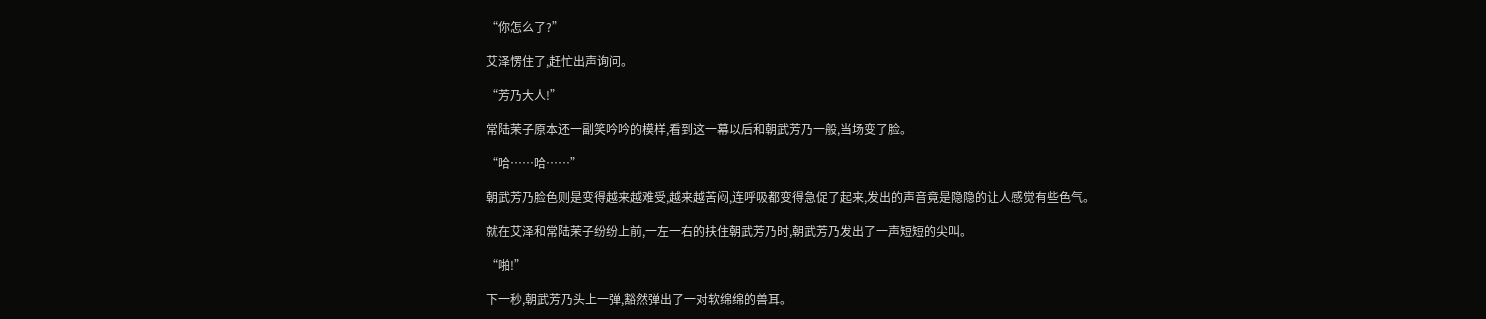“你怎么了?”

艾泽愣住了,赶忙出声询问。

“芳乃大人!”

常陆茉子原本还一副笑吟吟的模样,看到这一幕以后和朝武芳乃一般,当场变了脸。

“哈……哈……”

朝武芳乃脸色则是变得越来越难受,越来越苦闷,连呼吸都变得急促了起来,发出的声音竟是隐隐的让人感觉有些色气。

就在艾泽和常陆茉子纷纷上前,一左一右的扶住朝武芳乃时,朝武芳乃发出了一声短短的尖叫。

“啪!”

下一秒,朝武芳乃头上一弹,豁然弹出了一对软绵绵的兽耳。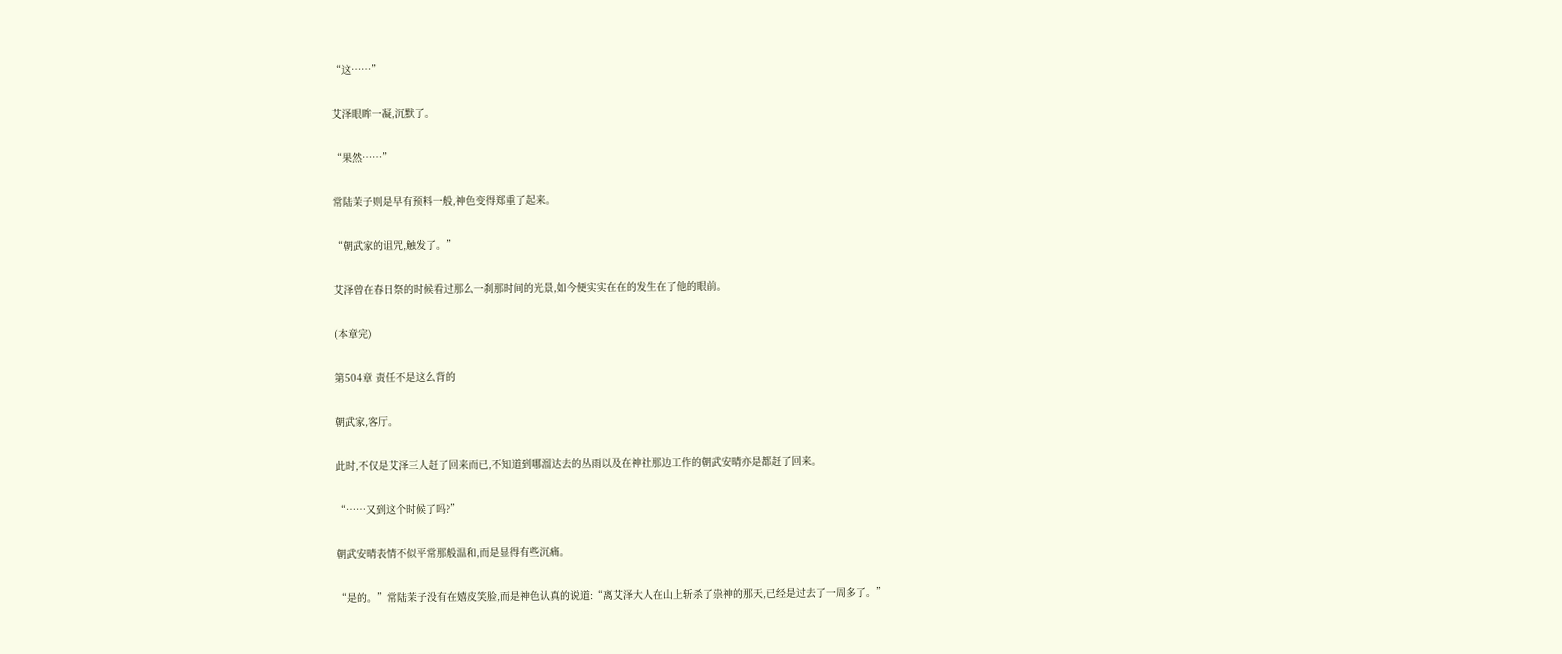“这……”

艾泽眼眸一凝,沉默了。

“果然……”

常陆茉子则是早有预料一般,神色变得郑重了起来。

“朝武家的诅咒,触发了。”

艾泽曾在春日祭的时候看过那么一刹那时间的光景,如今便实实在在的发生在了他的眼前。

(本章完)

第504章 责任不是这么背的

朝武家,客厅。

此时,不仅是艾泽三人赶了回来而已,不知道到哪溜达去的丛雨以及在神社那边工作的朝武安晴亦是都赶了回来。

“……又到这个时候了吗?”

朝武安晴表情不似平常那般温和,而是显得有些沉痛。

“是的。”常陆茉子没有在嬉皮笑脸,而是神色认真的说道:“离艾泽大人在山上斩杀了祟神的那天,已经是过去了一周多了。”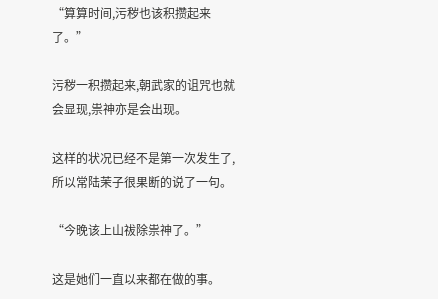“算算时间,污秽也该积攒起来了。”

污秽一积攒起来,朝武家的诅咒也就会显现,祟神亦是会出现。

这样的状况已经不是第一次发生了,所以常陆茉子很果断的说了一句。

“今晚该上山祓除祟神了。”

这是她们一直以来都在做的事。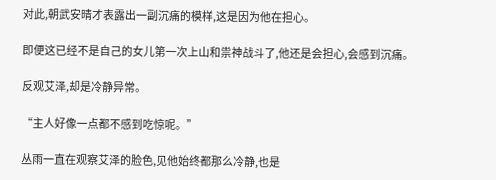对此,朝武安晴才表露出一副沉痛的模样,这是因为他在担心。

即便这已经不是自己的女儿第一次上山和祟神战斗了,他还是会担心,会感到沉痛。

反观艾泽,却是冷静异常。

“主人好像一点都不感到吃惊呢。”

丛雨一直在观察艾泽的脸色,见他始终都那么冷静,也是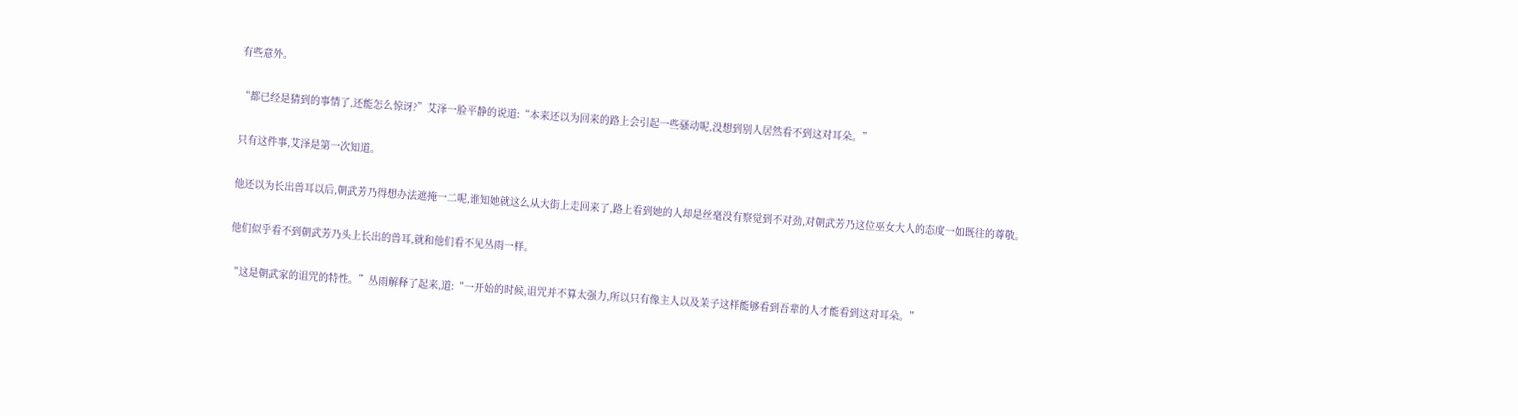有些意外。

“都已经是猜到的事情了,还能怎么惊讶?”艾泽一脸平静的说道:“本来还以为回来的路上会引起一些骚动呢,没想到别人居然看不到这对耳朵。”

只有这件事,艾泽是第一次知道。

他还以为长出兽耳以后,朝武芳乃得想办法遮掩一二呢,谁知她就这么从大街上走回来了,路上看到她的人却是丝毫没有察觉到不对劲,对朝武芳乃这位巫女大人的态度一如既往的尊敬。

他们似乎看不到朝武芳乃头上长出的兽耳,就和他们看不见丛雨一样。

“这是朝武家的诅咒的特性。”丛雨解释了起来,道:“一开始的时候,诅咒并不算太强力,所以只有像主人以及茉子这样能够看到吾辈的人才能看到这对耳朵。”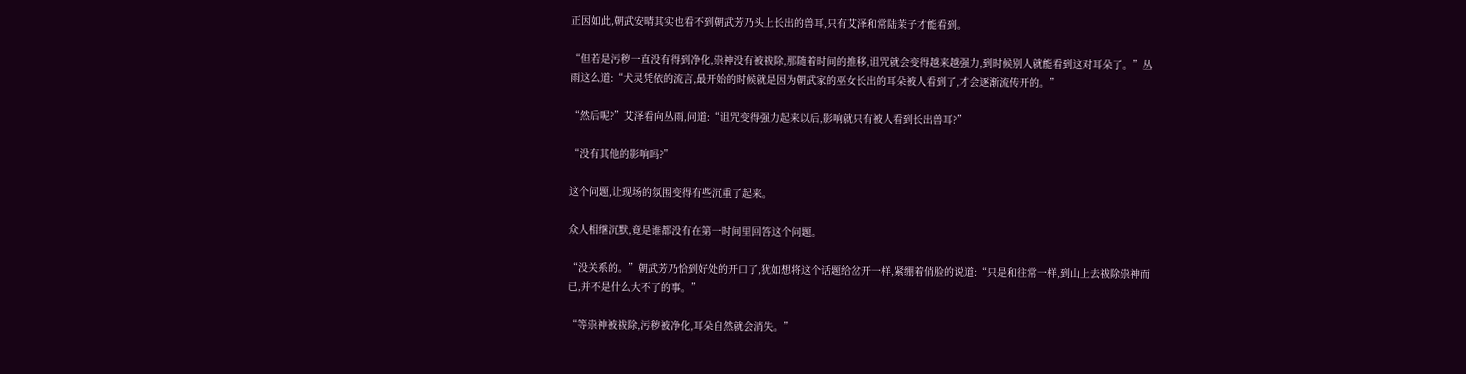正因如此,朝武安晴其实也看不到朝武芳乃头上长出的兽耳,只有艾泽和常陆茉子才能看到。

“但若是污秽一直没有得到净化,祟神没有被祓除,那随着时间的推移,诅咒就会变得越来越强力,到时候别人就能看到这对耳朵了。”丛雨这么道:“犬灵凭依的流言,最开始的时候就是因为朝武家的巫女长出的耳朵被人看到了,才会逐渐流传开的。”

“然后呢?”艾泽看向丛雨,问道:“诅咒变得强力起来以后,影响就只有被人看到长出兽耳?”

“没有其他的影响吗?”

这个问题,让现场的氛围变得有些沉重了起来。

众人相继沉默,竟是谁都没有在第一时间里回答这个问题。

“没关系的。”朝武芳乃恰到好处的开口了,犹如想将这个话题给岔开一样,紧绷着俏脸的说道:“只是和往常一样,到山上去祓除祟神而已,并不是什么大不了的事。”

“等祟神被祓除,污秽被净化,耳朵自然就会消失。”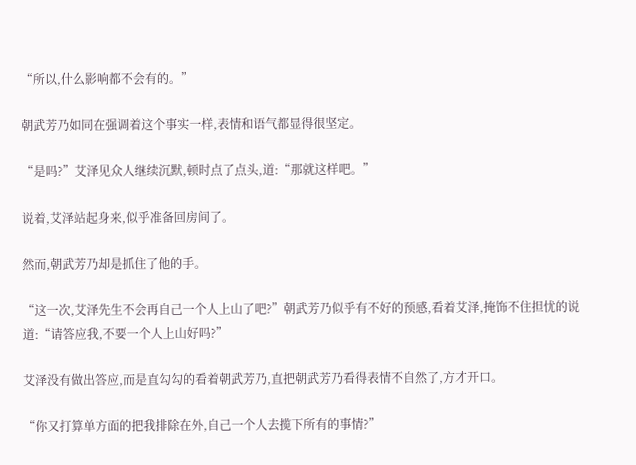“所以,什么影响都不会有的。”

朝武芳乃如同在强调着这个事实一样,表情和语气都显得很坚定。

“是吗?”艾泽见众人继续沉默,顿时点了点头,道:“那就这样吧。”

说着,艾泽站起身来,似乎准备回房间了。

然而,朝武芳乃却是抓住了他的手。

“这一次,艾泽先生不会再自己一个人上山了吧?”朝武芳乃似乎有不好的预感,看着艾泽,掩饰不住担忧的说道:“请答应我,不要一个人上山好吗?”

艾泽没有做出答应,而是直勾勾的看着朝武芳乃,直把朝武芳乃看得表情不自然了,方才开口。

“你又打算单方面的把我排除在外,自己一个人去揽下所有的事情?”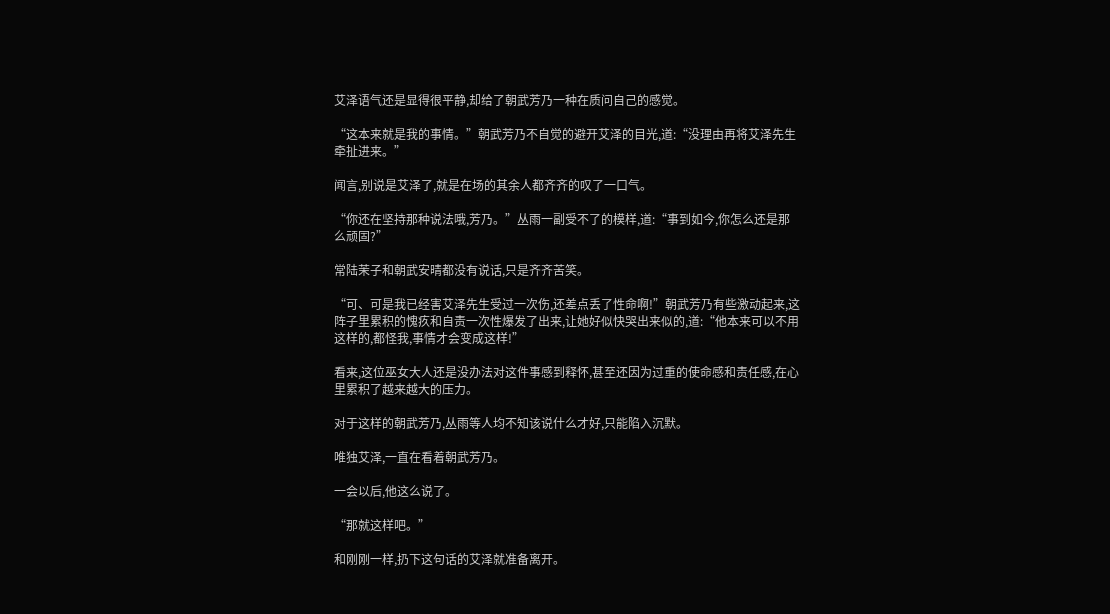艾泽语气还是显得很平静,却给了朝武芳乃一种在质问自己的感觉。

“这本来就是我的事情。”朝武芳乃不自觉的避开艾泽的目光,道:“没理由再将艾泽先生牵扯进来。”

闻言,别说是艾泽了,就是在场的其余人都齐齐的叹了一口气。

“你还在坚持那种说法哦,芳乃。”丛雨一副受不了的模样,道:“事到如今,你怎么还是那么顽固?”

常陆茉子和朝武安晴都没有说话,只是齐齐苦笑。

“可、可是我已经害艾泽先生受过一次伤,还差点丢了性命啊!”朝武芳乃有些激动起来,这阵子里累积的愧疚和自责一次性爆发了出来,让她好似快哭出来似的,道:“他本来可以不用这样的,都怪我,事情才会变成这样!”

看来,这位巫女大人还是没办法对这件事感到释怀,甚至还因为过重的使命感和责任感,在心里累积了越来越大的压力。

对于这样的朝武芳乃,丛雨等人均不知该说什么才好,只能陷入沉默。

唯独艾泽,一直在看着朝武芳乃。

一会以后,他这么说了。

“那就这样吧。”

和刚刚一样,扔下这句话的艾泽就准备离开。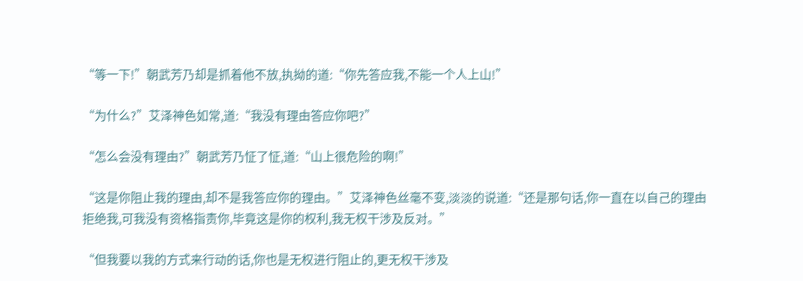“等一下!”朝武芳乃却是抓着他不放,执拗的道:“你先答应我,不能一个人上山!”

“为什么?”艾泽神色如常,道:“我没有理由答应你吧?”

“怎么会没有理由?”朝武芳乃怔了怔,道:“山上很危险的啊!”

“这是你阻止我的理由,却不是我答应你的理由。”艾泽神色丝毫不变,淡淡的说道:“还是那句话,你一直在以自己的理由拒绝我,可我没有资格指责你,毕竟这是你的权利,我无权干涉及反对。”

“但我要以我的方式来行动的话,你也是无权进行阻止的,更无权干涉及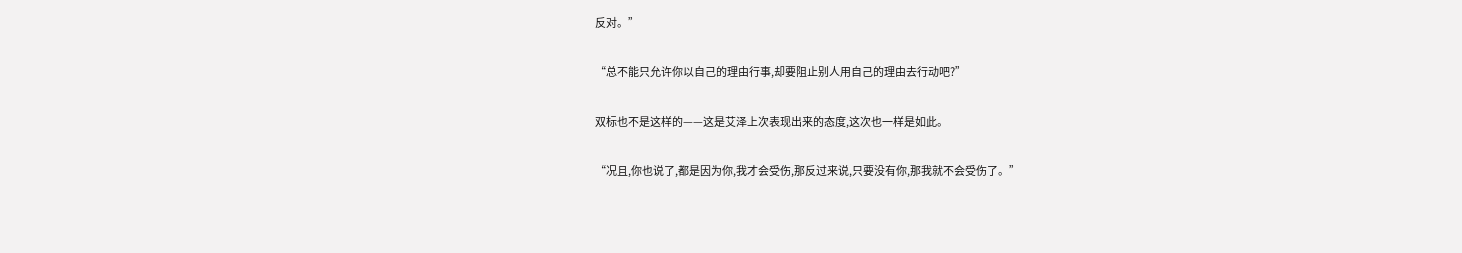反对。”

“总不能只允许你以自己的理由行事,却要阻止别人用自己的理由去行动吧?”

双标也不是这样的——这是艾泽上次表现出来的态度,这次也一样是如此。

“况且,你也说了,都是因为你,我才会受伤,那反过来说,只要没有你,那我就不会受伤了。”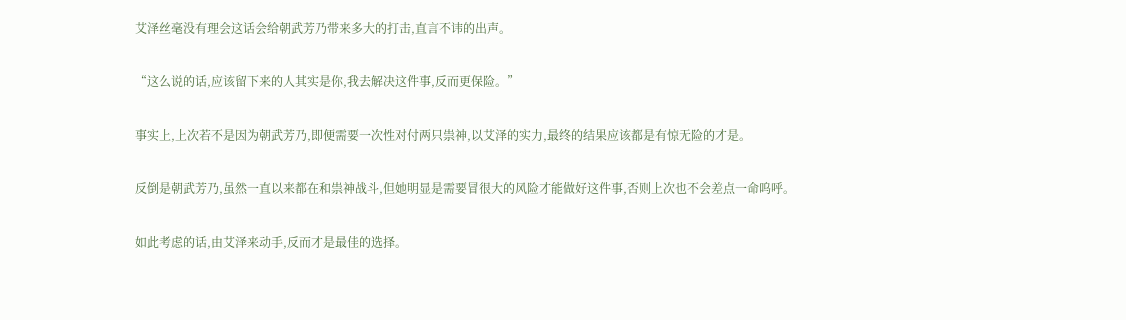艾泽丝毫没有理会这话会给朝武芳乃带来多大的打击,直言不讳的出声。

“这么说的话,应该留下来的人其实是你,我去解决这件事,反而更保险。”

事实上,上次若不是因为朝武芳乃,即便需要一次性对付两只祟神,以艾泽的实力,最终的结果应该都是有惊无险的才是。

反倒是朝武芳乃,虽然一直以来都在和祟神战斗,但她明显是需要冒很大的风险才能做好这件事,否则上次也不会差点一命呜呼。

如此考虑的话,由艾泽来动手,反而才是最佳的选择。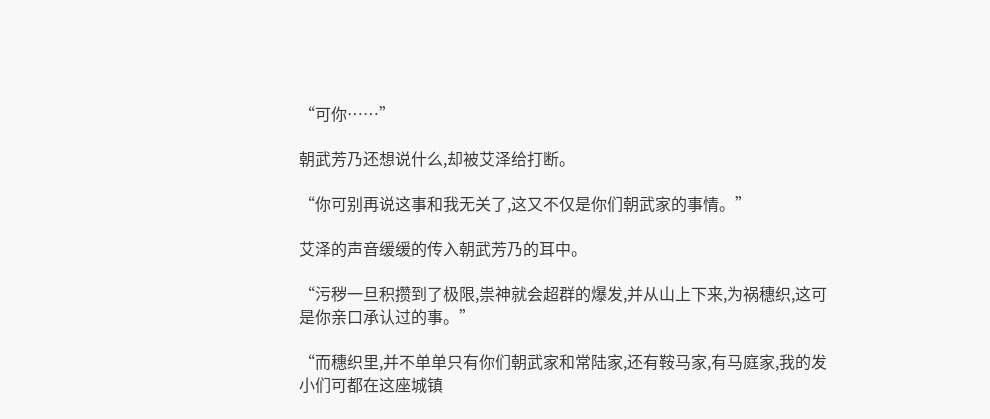“可你……”

朝武芳乃还想说什么,却被艾泽给打断。

“你可别再说这事和我无关了,这又不仅是你们朝武家的事情。”

艾泽的声音缓缓的传入朝武芳乃的耳中。

“污秽一旦积攒到了极限,祟神就会超群的爆发,并从山上下来,为祸穗织,这可是你亲口承认过的事。”

“而穗织里,并不单单只有你们朝武家和常陆家,还有鞍马家,有马庭家,我的发小们可都在这座城镇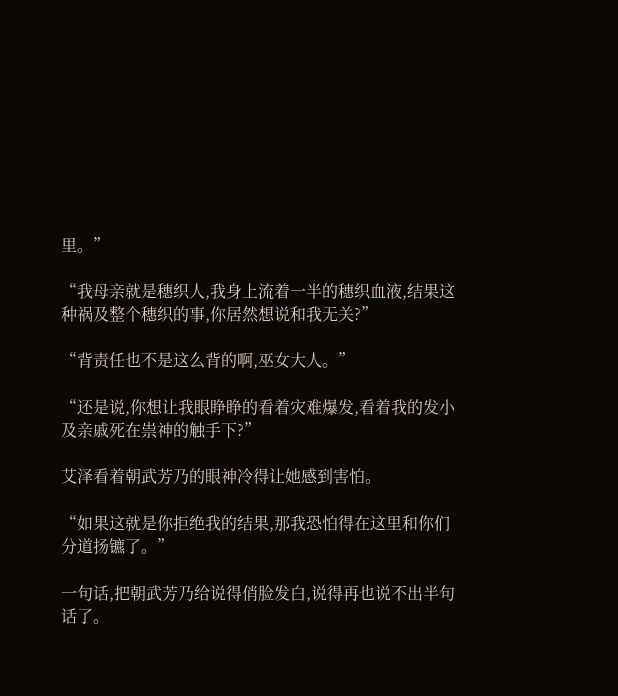里。”

“我母亲就是穗织人,我身上流着一半的穗织血液,结果这种祸及整个穗织的事,你居然想说和我无关?”

“背责任也不是这么背的啊,巫女大人。”

“还是说,你想让我眼睁睁的看着灾难爆发,看着我的发小及亲戚死在祟神的触手下?”

艾泽看着朝武芳乃的眼神冷得让她感到害怕。

“如果这就是你拒绝我的结果,那我恐怕得在这里和你们分道扬镳了。”

一句话,把朝武芳乃给说得俏脸发白,说得再也说不出半句话了。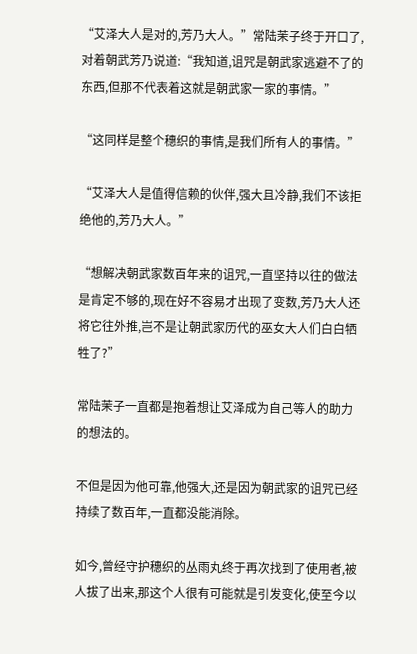“艾泽大人是对的,芳乃大人。”常陆茉子终于开口了,对着朝武芳乃说道:“我知道,诅咒是朝武家逃避不了的东西,但那不代表着这就是朝武家一家的事情。”

“这同样是整个穗织的事情,是我们所有人的事情。”

“艾泽大人是值得信赖的伙伴,强大且冷静,我们不该拒绝他的,芳乃大人。”

“想解决朝武家数百年来的诅咒,一直坚持以往的做法是肯定不够的,现在好不容易才出现了变数,芳乃大人还将它往外推,岂不是让朝武家历代的巫女大人们白白牺牲了?”

常陆茉子一直都是抱着想让艾泽成为自己等人的助力的想法的。

不但是因为他可靠,他强大,还是因为朝武家的诅咒已经持续了数百年,一直都没能消除。

如今,曾经守护穗织的丛雨丸终于再次找到了使用者,被人拔了出来,那这个人很有可能就是引发变化,使至今以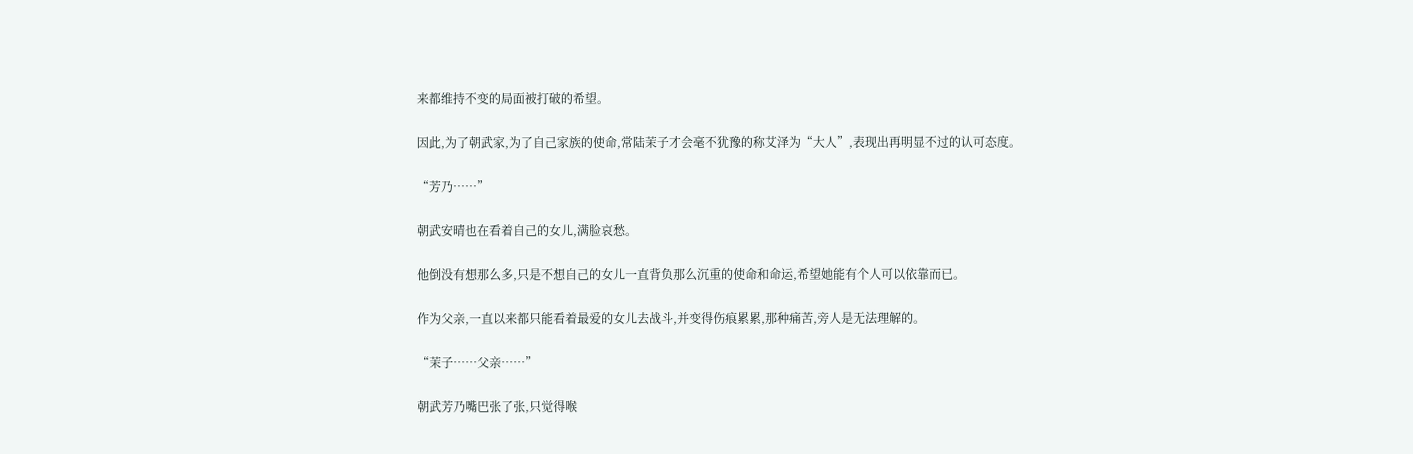来都维持不变的局面被打破的希望。

因此,为了朝武家,为了自己家族的使命,常陆茉子才会毫不犹豫的称艾泽为“大人”,表现出再明显不过的认可态度。

“芳乃……”

朝武安晴也在看着自己的女儿,满脸哀愁。

他倒没有想那么多,只是不想自己的女儿一直背负那么沉重的使命和命运,希望她能有个人可以依靠而已。

作为父亲,一直以来都只能看着最爱的女儿去战斗,并变得伤痕累累,那种痛苦,旁人是无法理解的。

“茉子……父亲……”

朝武芳乃嘴巴张了张,只觉得喉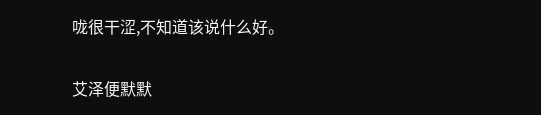咙很干涩,不知道该说什么好。

艾泽便默默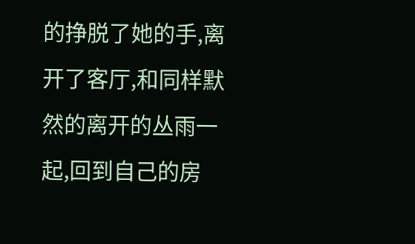的挣脱了她的手,离开了客厅,和同样默然的离开的丛雨一起,回到自己的房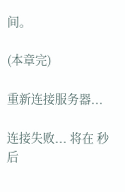间。

(本章完)

重新连接服务器...

连接失败... 将在 秒后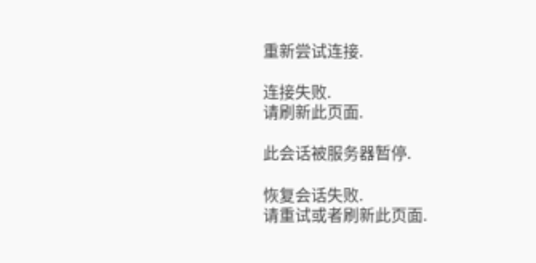重新尝试连接.

连接失败.
请刷新此页面.

此会话被服务器暂停.

恢复会话失败.
请重试或者刷新此页面.